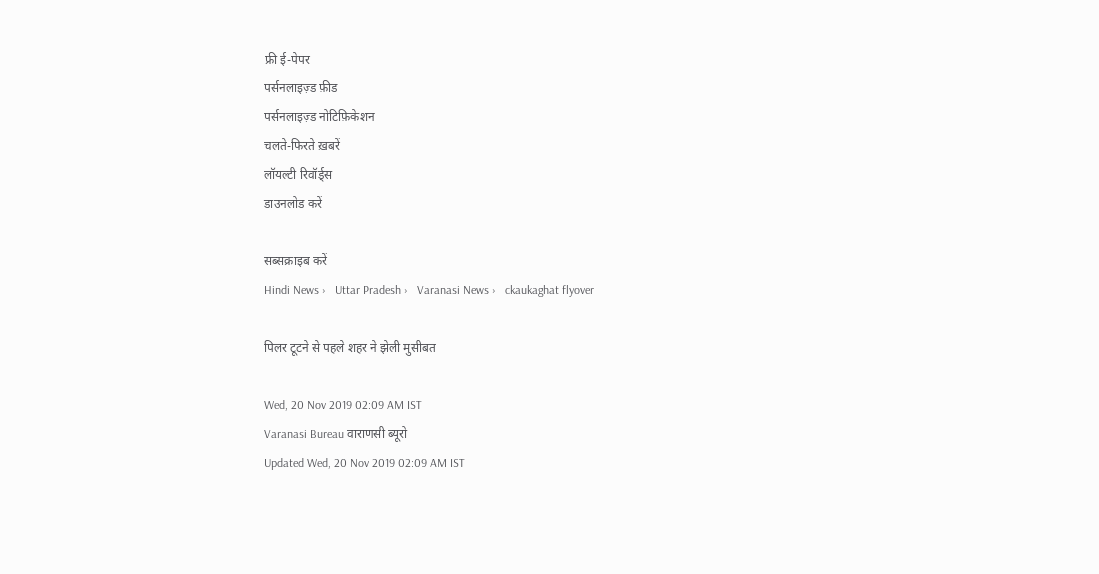फ्री ई-पेपर
पर्सनलाइज़्ड फ़ीड
पर्सनलाइज़्ड नोटिफ़िकेशन
चलते-फिरते ख़बरें
लॉयल्टी रिवॉर्ड्स
डाउनलोड करें

सब्सक्राइब करें
Hindi News ›   Uttar Pradesh ›   Varanasi News ›   ckaukaghat flyover

पिलर टूटने से पहले शहर ने झेली मुसीबत

Wed, 20 Nov 2019 02:09 AM IST
Varanasi Bureau वाराणसी ब्यूरो
Updated Wed, 20 Nov 2019 02:09 AM IST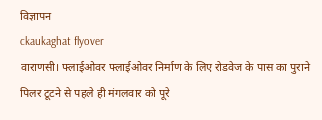विज्ञापन
ckaukaghat flyover
वाराणसी। फ्लाईओवर फ्लाईओवर निर्माण के लिए रोडवेज के पास का पुराने पिलर टूटने से पहले ही मंगलवार को पूरे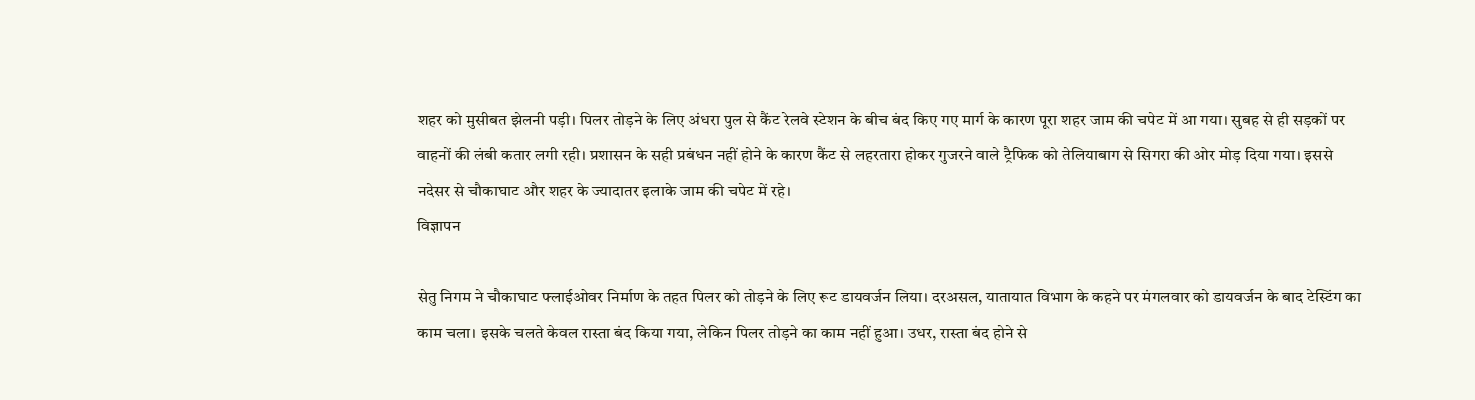शहर को मुसीबत झेलनी पड़ी। पिलर तोड़ने के लिए अंधरा पुल से कैंट रेलवे स्टेशन के बीच बंद किए गए मार्ग के कारण पूरा शहर जाम की चपेट में आ गया। सुबह से ही सड़कों पर वाहनों की लंबी कतार लगी रही। प्रशासन के सही प्रबंधन नहीं होने के कारण कैंट से लहरतारा होकर गुजरने वाले ट्रैफिक को तेलियाबाग से सिगरा की ओर मोड़ दिया गया। इससे नदेसर से चौकाघाट और शहर के ज्यादातर इलाके जाम की चपेट में रहे।
विज्ञापन

सेतु निगम ने चौकाघाट फ्लाईओवर निर्माण के तहत पिलर को तोड़ने के लिए रूट डायवर्जन लिया। दरअसल, यातायात विभाग के कहने पर मंगलवार को डायवर्जन के बाद टेस्टिंग का काम चला। इसके चलते केवल रास्ता बंद किया गया, लेकिन पिलर तोड़ने का काम नहीं हुआ। उधर, रास्ता बंद होने से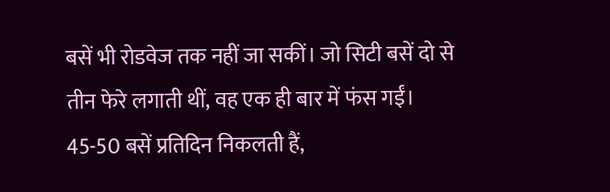बसें भी रोडवेज तक नहीं जा सकीं। जो सिटी बसें दो से तीन फेरे लगाती थीं, वह एक ही बार में फंस गईं। 45-50 बसें प्रतिदिन निकलती हैं,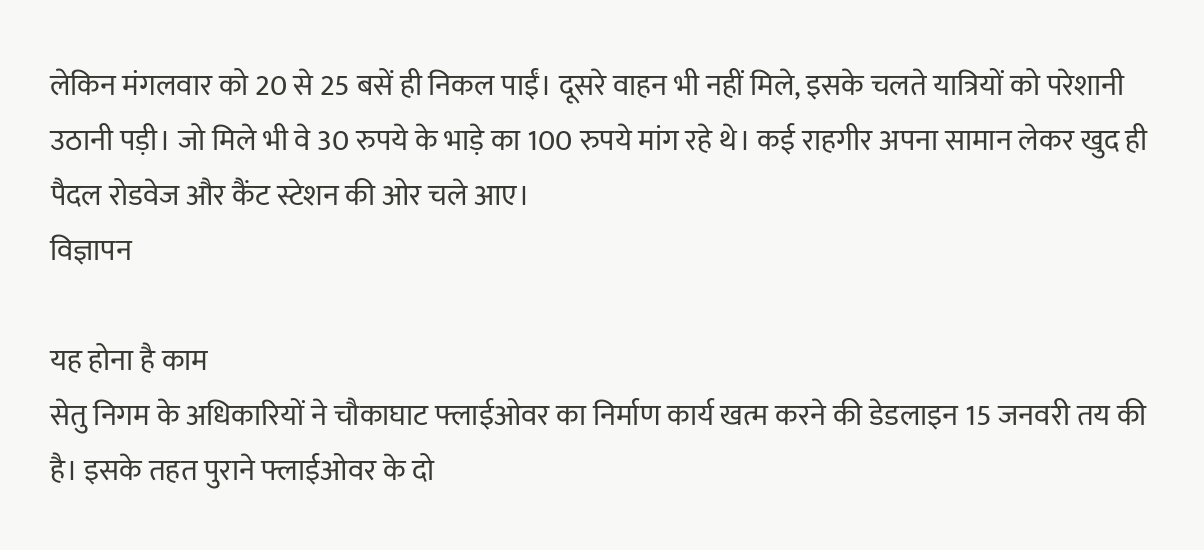लेकिन मंगलवार को 20 से 25 बसें ही निकल पाईं। दूसरे वाहन भी नहीं मिले, इसके चलते यात्रियों को परेशानी उठानी पड़ी। जो मिले भी वे 30 रुपये के भाड़े का 100 रुपये मांग रहे थे। कई राहगीर अपना सामान लेकर खुद ही पैदल रोडवेज और कैंट स्टेशन की ओर चले आए।
विज्ञापन

यह होना है काम
सेतु निगम के अधिकारियों ने चौकाघाट फ्लाईओवर का निर्माण कार्य खत्म करने की डेडलाइन 15 जनवरी तय की है। इसके तहत पुराने फ्लाईओवर के दो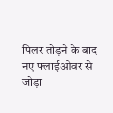पिलर तोड़ने के बाद नए फ्लाईओवर से जोड़ा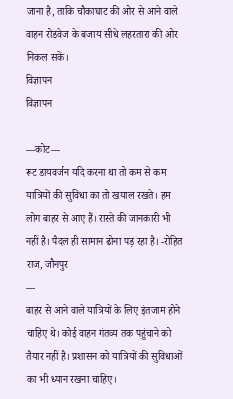जाना है, ताकि चौकाघाट की ओर से आने वाले वाहन रोडवेज के बजाय सीधे लहरतारा की ओर निकल सकें।
विज्ञापन
विज्ञापन

---कोट---
रूट डायवर्जन यदि करना था तो कम से कम यात्रियों की सुविधा का तो खयाल रखते। हम लोग बाहर से आए हैं। रास्ते की जानकारी भी नहीं है। पैदल ही सामान ढोना पड़ रहा है। -रोहित राज, जौनपुर
---
बाहर से आने वाले यात्रियों के लिए इंतजाम होने चाहिए थे। कोई वाहन गंतव्य तक पहुंचाने को तैयार नहीं है। प्रशासन को यात्रियों की सुविधाओं का भी ध्यान रखना चाहिए।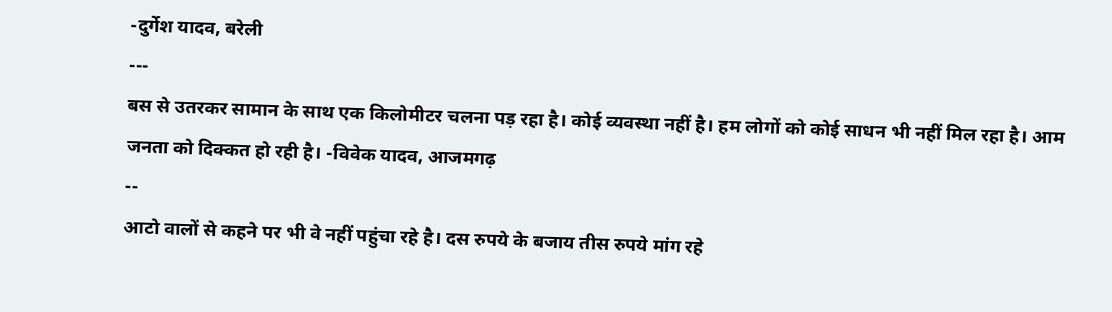-दुर्गेश यादव, बरेली
---
बस से उतरकर सामान के साथ एक किलोमीटर चलना पड़ रहा है। कोई व्यवस्था नहीं है। हम लोगों को कोई साधन भी नहीं मिल रहा है। आम जनता को दिक्कत हो रही है। -विवेक यादव, आजमगढ़
--
आटो वालों से कहने पर भी वे नहीं पहुंचा रहे है। दस रुपये के बजाय तीस रुपये मांग रहे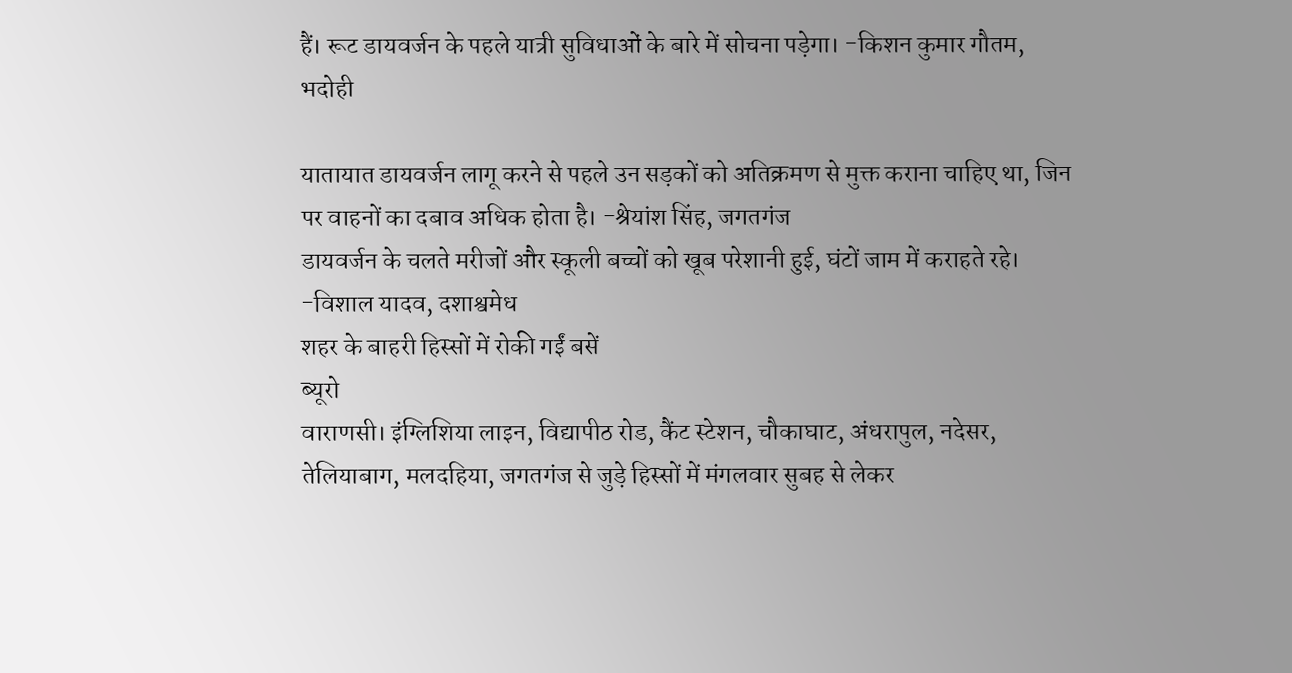हैं। रूट डायवर्जन के पहले यात्री सुविधाओं के बारे में सोचना पड़ेगा। -किशन कुमार गौतम, भदोही

यातायात डायवर्जन लागू करने से पहले उन सड़कों को अतिक्रमण से मुक्त कराना चाहिए था, जिन पर वाहनों का दबाव अधिक होता है। -श्रेयांश सिंह, जगतगंज
डायवर्जन के चलते मरीजों और स्कूली बच्चों को खूब परेशानी हुई, घंटों जाम में कराहते रहे। -विशाल यादव, दशाश्वमेध
शहर के बाहरी हिस्सों में रोकी गईं बसें
ब्यूरो
वाराणसी। इंग्लिशिया लाइन, विद्यापीठ रोड, कैंट स्टेशन, चौकाघाट, अंधरापुल, नदेसर, तेलियाबाग, मलदहिया, जगतगंज से जुड़े हिस्सों में मंगलवार सुबह से लेकर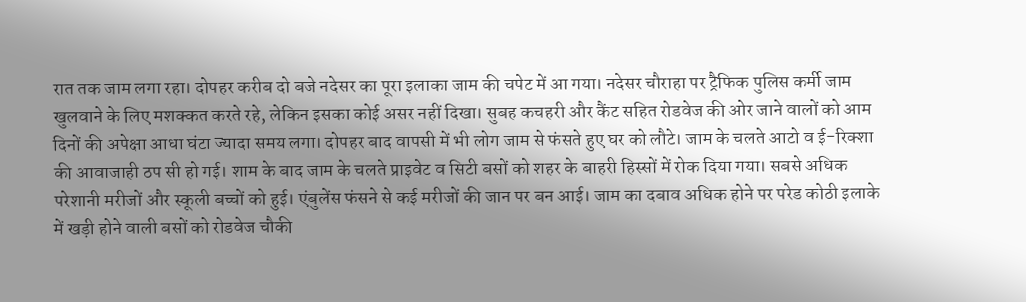रात तक जाम लगा रहा। दोपहर करीब दो बजे नदेसर का पूरा इलाका जाम की चपेट में आ गया। नदेसर चौराहा पर ट्रैफिक पुलिस कर्मी जाम खुलवाने के लिए मशक्कत करते रहे, लेकिन इसका कोई असर नहीं दिखा। सुबह कचहरी और कैंट सहित रोडवेज की ओर जाने वालों को आम दिनों की अपेक्षा आधा घंटा ज्यादा समय लगा। दोपहर बाद वापसी में भी लोग जाम से फंसते हुए घर को लौटे। जाम के चलते आटो व ई-रिक्शा की आवाजाही ठप सी हो गई। शाम के बाद जाम के चलते प्राइवेट व सिटी बसों को शहर के बाहरी हिस्सों में रोक दिया गया। सबसे अधिक परेशानी मरीजों और स्कूली बच्चों को हुई। एंबुलेंस फंसने से कई मरीजों की जान पर बन आई। जाम का दबाव अधिक होने पर परेड कोठी इलाके में खड़ी होने वाली बसों को रोडवेज चौकी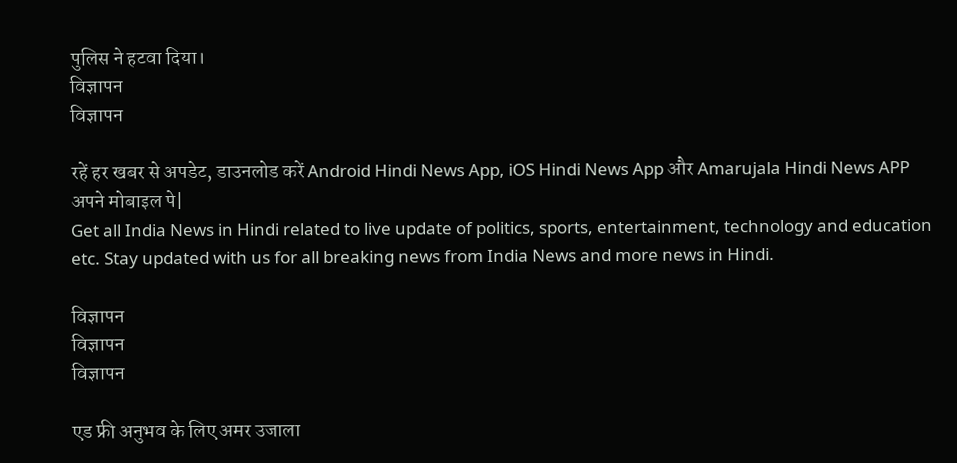पुलिस ने हटवा दिया।
विज्ञापन
विज्ञापन

रहें हर खबर से अपडेट, डाउनलोड करें Android Hindi News App, iOS Hindi News App और Amarujala Hindi News APP अपने मोबाइल पे|
Get all India News in Hindi related to live update of politics, sports, entertainment, technology and education etc. Stay updated with us for all breaking news from India News and more news in Hindi.

विज्ञापन
विज्ञापन
विज्ञापन

एड फ्री अनुभव के लिए अमर उजाला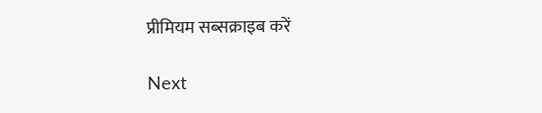प्रीमियम सब्सक्राइब करें

Next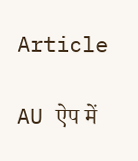Article

AU ऐप में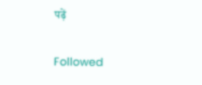पढ़ें

Followed